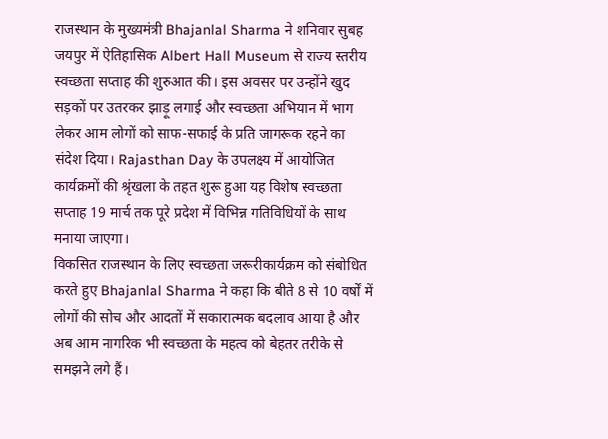राजस्थान के मुख्यमंत्री Bhajanlal Sharma ने शनिवार सुबह जयपुर में ऐतिहासिक Albert Hall Museum से राज्य स्तरीय स्वच्छता सप्ताह की शुरुआत की। इस अवसर पर उन्होंने खुद सड़कों पर उतरकर झाड़ू लगाई और स्वच्छता अभियान में भाग लेकर आम लोगों को साफ-सफाई के प्रति जागरूक रहने का संदेश दिया। Rajasthan Day के उपलक्ष्य में आयोजित कार्यक्रमों की श्रृंखला के तहत शुरू हुआ यह विशेष स्वच्छता सप्ताह 19 मार्च तक पूरे प्रदेश में विभिन्न गतिविधियों के साथ मनाया जाएगा।
विकसित राजस्थान के लिए स्वच्छता जरूरीकार्यक्रम को संबोधित करते हुए Bhajanlal Sharma ने कहा कि बीते 8 से 10 वर्षों में लोगों की सोच और आदतों में सकारात्मक बदलाव आया है और अब आम नागरिक भी स्वच्छता के महत्व को बेहतर तरीके से समझने लगे हैं।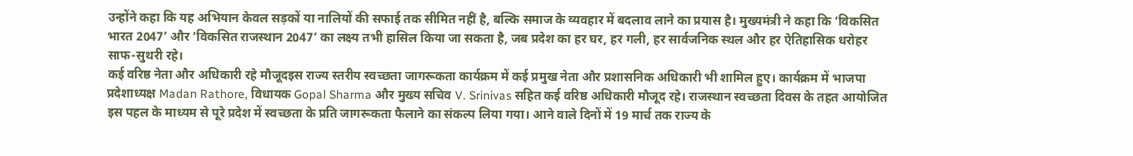उन्होंने कहा कि यह अभियान केवल सड़कों या नालियों की सफाई तक सीमित नहीं है, बल्कि समाज के व्यवहार में बदलाव लाने का प्रयास है। मुख्यमंत्री ने कहा कि ‘विकसित भारत 2047’ और ‘विकसित राजस्थान 2047’ का लक्ष्य तभी हासिल किया जा सकता है, जब प्रदेश का हर घर, हर गली, हर सार्वजनिक स्थल और हर ऐतिहासिक धरोहर साफ-सुथरी रहे।
कई वरिष्ठ नेता और अधिकारी रहे मौजूदइस राज्य स्तरीय स्वच्छता जागरूकता कार्यक्रम में कई प्रमुख नेता और प्रशासनिक अधिकारी भी शामिल हुए। कार्यक्रम में भाजपा प्रदेशाध्यक्ष Madan Rathore, विधायक Gopal Sharma और मुख्य सचिव V. Srinivas सहित कई वरिष्ठ अधिकारी मौजूद रहे। राजस्थान स्वच्छता दिवस के तहत आयोजित इस पहल के माध्यम से पूरे प्रदेश में स्वच्छता के प्रति जागरूकता फैलाने का संकल्प लिया गया। आने वाले दिनों में 19 मार्च तक राज्य के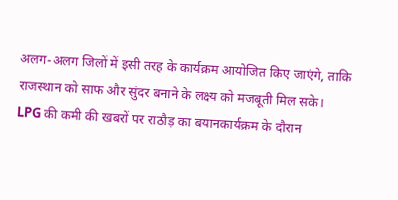अलग-अलग जिलों में इसी तरह के कार्यक्रम आयोजित किए जाएंगे, ताकि राजस्थान को साफ और सुंदर बनाने के लक्ष्य को मजबूती मिल सके।
LPG की कमी की खबरों पर राठौड़ का बयानकार्यक्रम के दौरान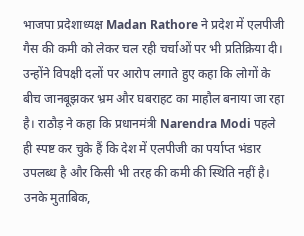भाजपा प्रदेशाध्यक्ष Madan Rathore ने प्रदेश में एलपीजी गैस की कमी को लेकर चल रही चर्चाओं पर भी प्रतिक्रिया दी। उन्होंने विपक्षी दलों पर आरोप लगाते हुए कहा कि लोगों के बीच जानबूझकर भ्रम और घबराहट का माहौल बनाया जा रहा है। राठौड़ ने कहा कि प्रधानमंत्री Narendra Modi पहले ही स्पष्ट कर चुके हैं कि देश में एलपीजी का पर्याप्त भंडार उपलब्ध है और किसी भी तरह की कमी की स्थिति नहीं है। उनके मुताबिक,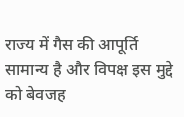राज्य में गैस की आपूर्ति सामान्य है और विपक्ष इस मुद्दे को बेवजह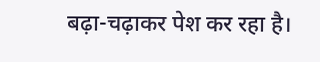बढ़ा-चढ़ाकर पेश कर रहा है।